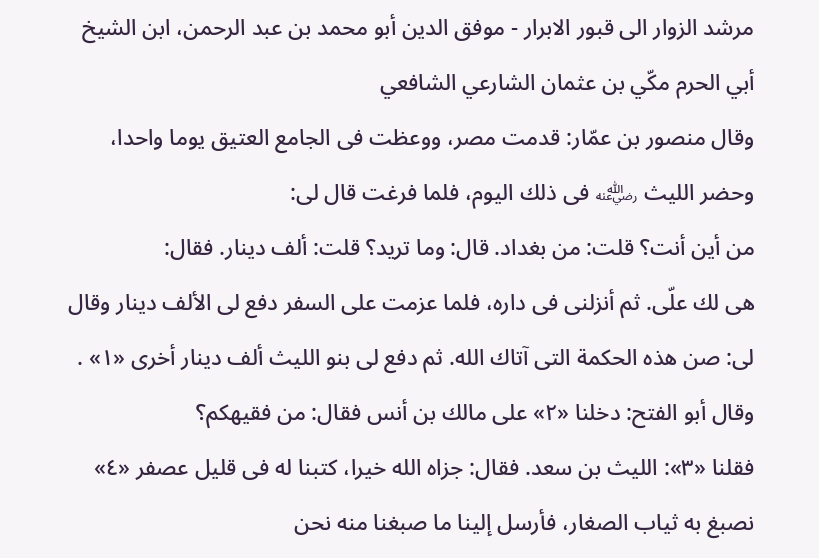مرشد الزوار الى قبور الابرار - موفق الدين أبو محمد بن عبد الرحمن، ابن الشيخ أبي الحرم مكّي بن عثمان الشارعي الشافعي
وقال منصور بن عمّار: قدمت مصر، ووعظت فى الجامع العتيق يوما واحدا، وحضر الليث ﵁ فى ذلك اليوم، فلما فرغت قال لى:
من أين أنت؟ قلت: من بغداد. قال: وما تريد؟ قلت: ألف دينار. فقال:
هى لك علّى. ثم أنزلنى فى داره، فلما عزمت على السفر دفع لى الألف دينار وقال لى: صن هذه الحكمة التى آتاك الله. ثم دفع لى بنو الليث ألف دينار أخرى «١» .
وقال أبو الفتح: دخلنا «٢» على مالك بن أنس فقال: من فقيهكم؟
فقلنا «٣»: الليث بن سعد. فقال: جزاه الله خيرا، كتبنا له فى قليل عصفر «٤» نصبغ به ثياب الصغار، فأرسل إلينا ما صبغنا منه نحن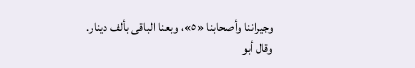وجيراننا وأصحابنا «٥»، وبعنا الباقى بألف دينار.
وقال أبو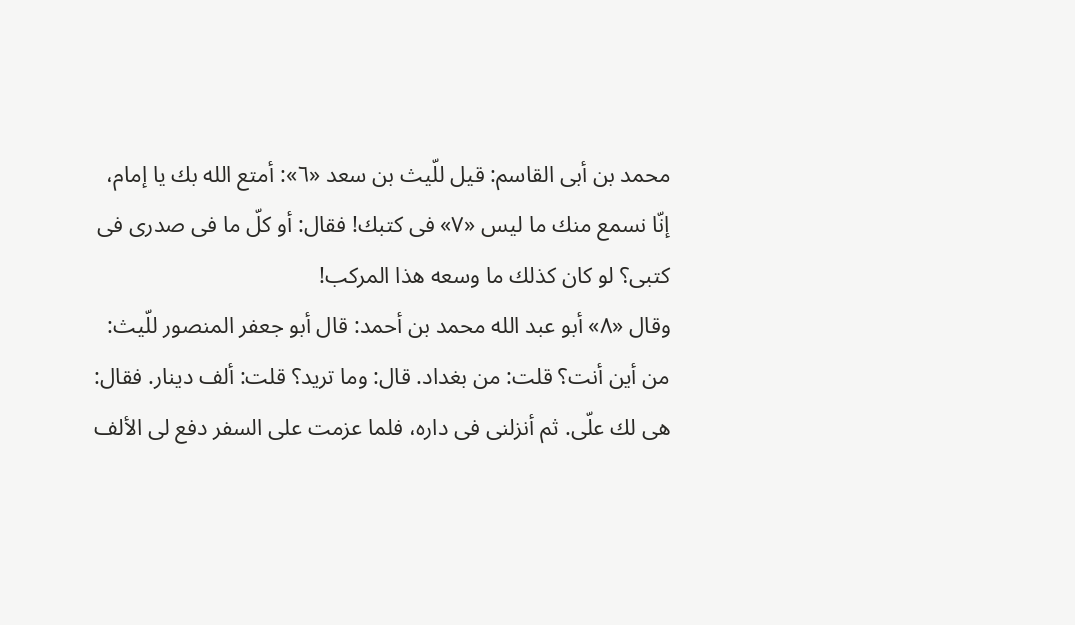محمد بن أبى القاسم: قيل للّيث بن سعد «٦»: أمتع الله بك يا إمام، إنّا نسمع منك ما ليس «٧» فى كتبك! فقال: أو كلّ ما فى صدرى فى كتبى؟ لو كان كذلك ما وسعه هذا المركب!
وقال «٨» أبو عبد الله محمد بن أحمد: قال أبو جعفر المنصور للّيث:
من أين أنت؟ قلت: من بغداد. قال: وما تريد؟ قلت: ألف دينار. فقال:
هى لك علّى. ثم أنزلنى فى داره، فلما عزمت على السفر دفع لى الألف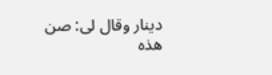دينار وقال لى: صن هذه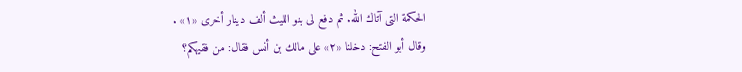الحكمة التى آتاك الله. ثم دفع لى بنو الليث ألف دينار أخرى «١» .
وقال أبو الفتح: دخلنا «٢» على مالك بن أنس فقال: من فقيهكم؟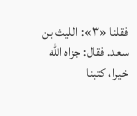فقلنا «٣»: الليث بن سعد. فقال: جزاه الله خيرا، كتبنا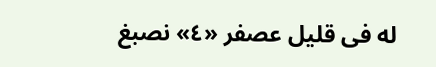له فى قليل عصفر «٤» نصبغ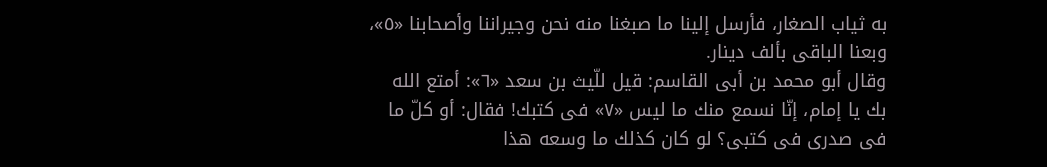به ثياب الصغار، فأرسل إلينا ما صبغنا منه نحن وجيراننا وأصحابنا «٥»، وبعنا الباقى بألف دينار.
وقال أبو محمد بن أبى القاسم: قيل للّيث بن سعد «٦»: أمتع الله بك يا إمام، إنّا نسمع منك ما ليس «٧» فى كتبك! فقال: أو كلّ ما فى صدرى فى كتبى؟ لو كان كذلك ما وسعه هذا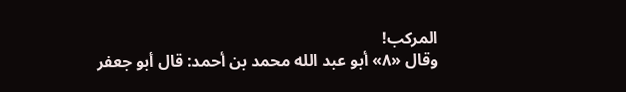المركب!
وقال «٨» أبو عبد الله محمد بن أحمد: قال أبو جعفر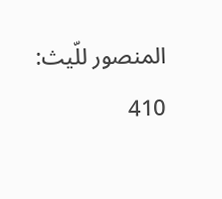المنصور للّيث:
410